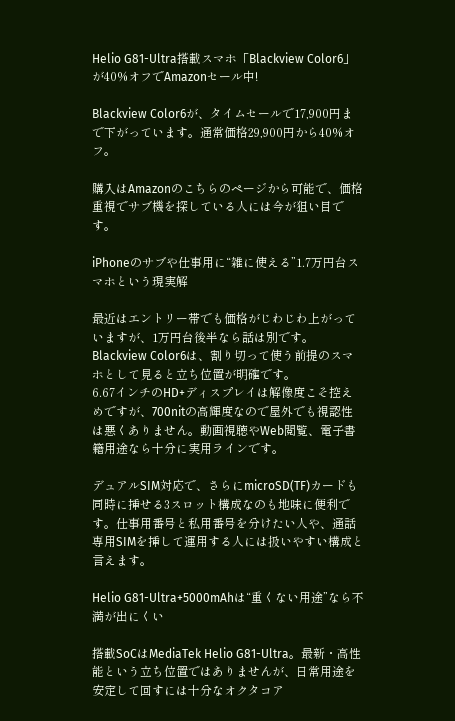Helio G81-Ultra搭載スマホ「Blackview Color6」が40%オフでAmazonセール中!

Blackview Color6が、タイムセールで17,900円まで下がっています。通常価格29,900円から40%オフ。

購入はAmazonのこちらのページから可能で、価格重視でサブ機を探している人には今が狙い目です。

iPhoneのサブや仕事用に“雑に使える”1.7万円台スマホという現実解

最近はエントリー帯でも価格がじわじわ上がっていますが、1万円台後半なら話は別です。Blackview Color6は、割り切って使う前提のスマホとして見ると立ち位置が明確です。
6.67インチのHD+ディスプレイは解像度こそ控えめですが、700nitの高輝度なので屋外でも視認性は悪くありません。動画視聴やWeb閲覧、電子書籍用途なら十分に実用ラインです。

デュアルSIM対応で、さらにmicroSD(TF)カードも同時に挿せる3スロット構成なのも地味に便利です。仕事用番号と私用番号を分けたい人や、通話専用SIMを挿して運用する人には扱いやすい構成と言えます。

Helio G81-Ultra+5000mAhは“重くない用途”なら不満が出にくい

搭載SoCはMediaTek Helio G81-Ultra。最新・高性能という立ち位置ではありませんが、日常用途を安定して回すには十分なオクタコア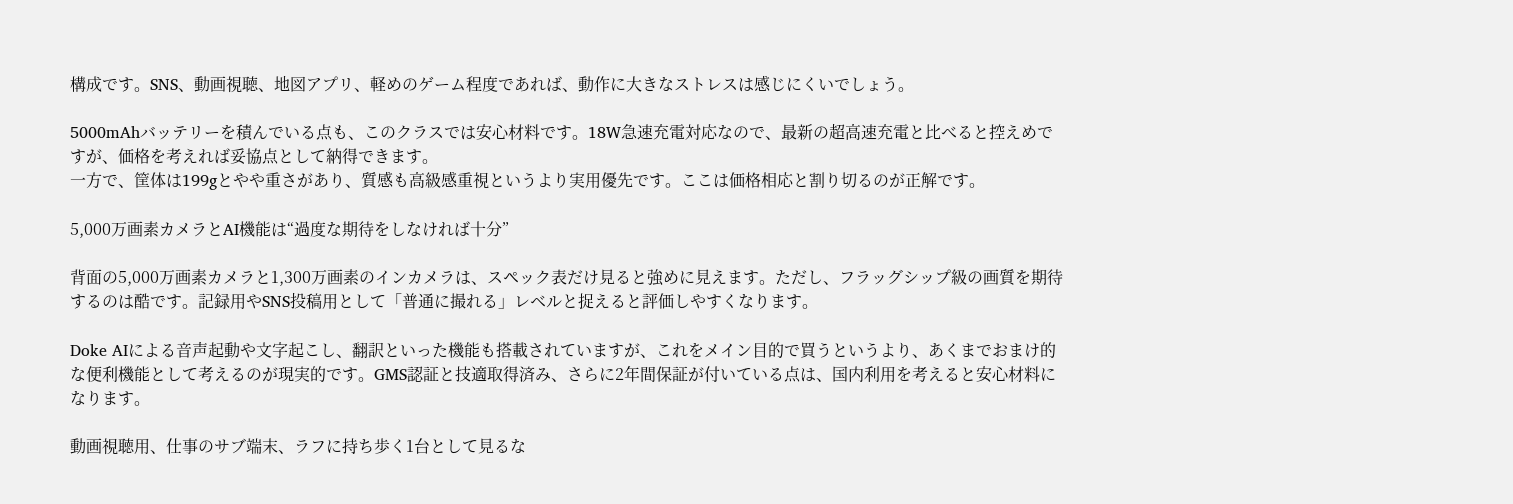構成です。SNS、動画視聴、地図アプリ、軽めのゲーム程度であれば、動作に大きなストレスは感じにくいでしょう。

5000mAhバッテリーを積んでいる点も、このクラスでは安心材料です。18W急速充電対応なので、最新の超高速充電と比べると控えめですが、価格を考えれば妥協点として納得できます。
一方で、筐体は199gとやや重さがあり、質感も高級感重視というより実用優先です。ここは価格相応と割り切るのが正解です。

5,000万画素カメラとAI機能は“過度な期待をしなければ十分”

背面の5,000万画素カメラと1,300万画素のインカメラは、スペック表だけ見ると強めに見えます。ただし、フラッグシップ級の画質を期待するのは酷です。記録用やSNS投稿用として「普通に撮れる」レベルと捉えると評価しやすくなります。

Doke AIによる音声起動や文字起こし、翻訳といった機能も搭載されていますが、これをメイン目的で買うというより、あくまでおまけ的な便利機能として考えるのが現実的です。GMS認証と技適取得済み、さらに2年間保証が付いている点は、国内利用を考えると安心材料になります。

動画視聴用、仕事のサブ端末、ラフに持ち歩く1台として見るな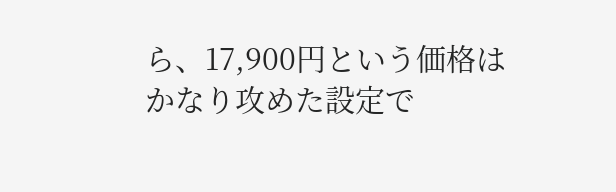ら、17,900円という価格はかなり攻めた設定で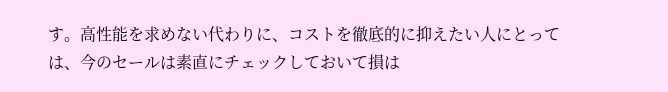す。高性能を求めない代わりに、コストを徹底的に抑えたい人にとっては、今のセールは素直にチェックしておいて損は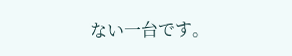ない一台です。